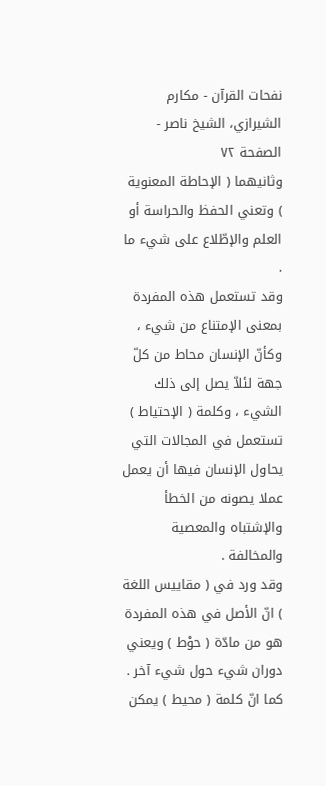نفحات القرآن - مكارم الشيرازي، الشيخ ناصر - الصفحة ٧٢
وثانيهما ( الإحاطة المعنوية ) وتعني الحفظ والحراسة أو العلم والإطّلاع على شيء ما .
وقد تستعمل هذه المفردة بمعنى الإمتناع من شيء ، وكأنّ الإنسان محاط من كلّ جهة لئلاّ يصل إلى ذلك الشيء ، وكلمة ( الإحتياط ) تستعمل في المجالات التي يحاول الإنسان فيها أن يعمل عملا يصونه من الخطأ والإشتباه والمعصية والمخالفة .
وقد ورد في ( مقاييس اللغة ) انّ الأصل في هذه المفردة هو من مادّة ( حوْط ) ويعني دوران شيء حول شيء آخر .
كما انّ كلمة ( محيط ) يمكن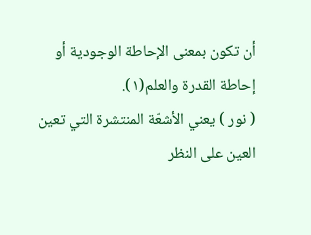أن تكون بمعنى الإحاطة الوجودية أو إحاطة القدرة والعلم(١).
( نور ) يعني الأشعّة المنتشرة التي تعين العين على النظر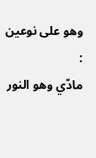وهو على نوعين :
مادّي وهو النور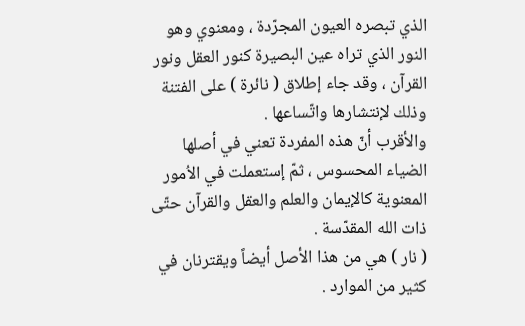الذي تبصره العيون المجرّدة ، ومعنوي وهو النور الذي تراه عين البصيرة كنور العقل ونور القرآن ، وقد جاء إطلاق ( نائرة ) على الفتنة وذلك لإنتشارها واتّساعها .
والأقرب أنّ هذه المفردة تعني في أصلها الضياء المحسوس ، ثمّ إستعملت في الاُمور المعنوية كالإيمان والعلم والعقل والقرآن حتّى ذات الله المقدّسة .
( نار ) هي من هذا الأصل أيضاً ويقترنان في كثير من الموارد .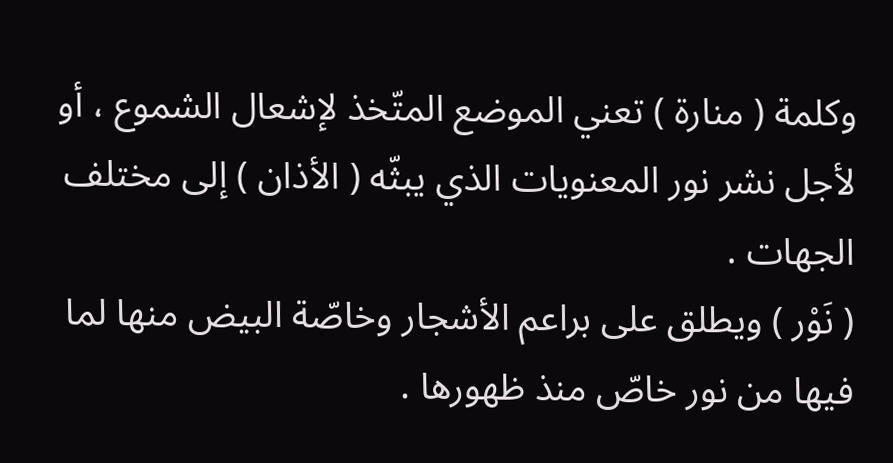وكلمة ( منارة ) تعني الموضع المتّخذ لإشعال الشموع ، أو لأجل نشر نور المعنويات الذي يبثّه ( الأذان ) إلى مختلف الجهات .
( نَوْر ) ويطلق على براعم الأشجار وخاصّة البيض منها لما فيها من نور خاصّ منذ ظهورها .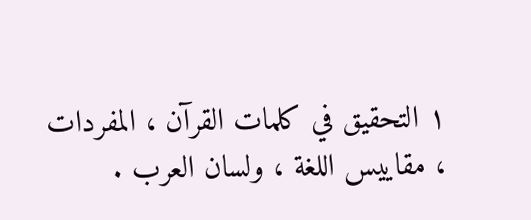١ التحقيق في كلمات القرآن ، المفردات ، مقاييس اللغة ، ولسان العرب .